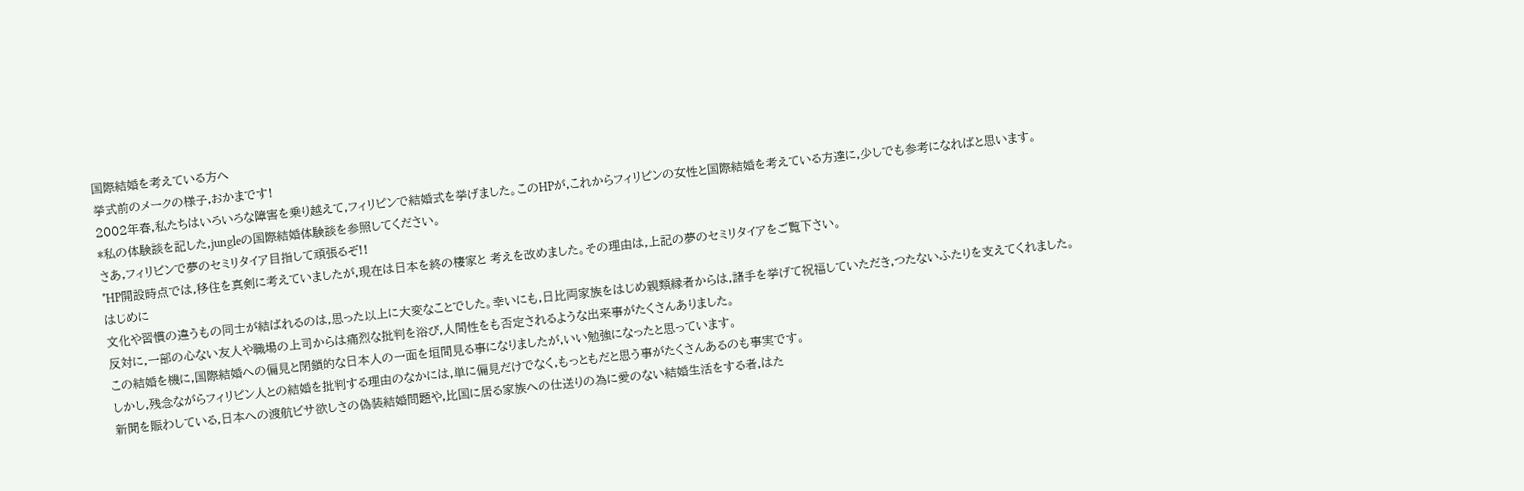国際結婚を考えている方へ
挙式前のメークの様子,おかまです!
2002年春,私たちはいろいろな障害を乗り越えて,フィリピンで結婚式を挙げました。このHPが,これからフィリピンの女性と国際結婚を考えている方達に,少しでも参考になればと思います。
*私の体験談を記した,jungleの国際結婚体験談を参照してください。
さあ,フィリピンで夢のセミリタイア目指して頑張るぞ!!
*HP開設時点では,移住を真剣に考えていましたが,現在は日本を終の棲家と 考えを改めました。その理由は,上記の夢のセミリタイアをご覧下さい。
はじめに
文化や習慣の違うもの同士が結ばれるのは,思った以上に大変なことでした。幸いにも,日比両家族をはじめ親類縁者からは,諸手を挙げて祝福していただき,つたないふたりを支えてくれました。
反対に,一部の心ない友人や職場の上司からは痛烈な批判を浴び,人間性をも否定されるような出来事がたくさんありました。
この結婚を機に,国際結婚への偏見と閉鎖的な日本人の一面を垣間見る事になりましたが,いい勉強になったと思っています。
しかし,残念ながらフィリピン人との結婚を批判する理由のなかには,単に偏見だけでなく,もっともだと思う事がたくさんあるのも事実です。
新聞を賑わしている,日本への渡航ビサ欲しさの偽装結婚問題や,比国に居る家族への仕送りの為に愛のない結婚生活をする者,はた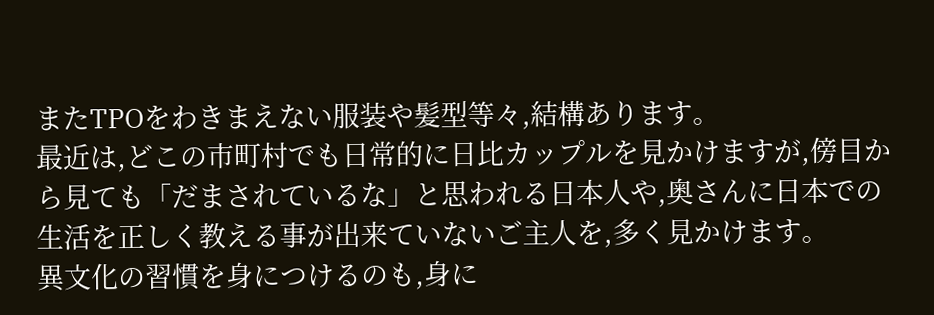またTPOをわきまえない服装や髪型等々,結構あります。
最近は,どこの市町村でも日常的に日比カップルを見かけますが,傍目から見ても「だまされているな」と思われる日本人や,奥さんに日本での生活を正しく教える事が出来ていないご主人を,多く見かけます。
異文化の習慣を身につけるのも,身に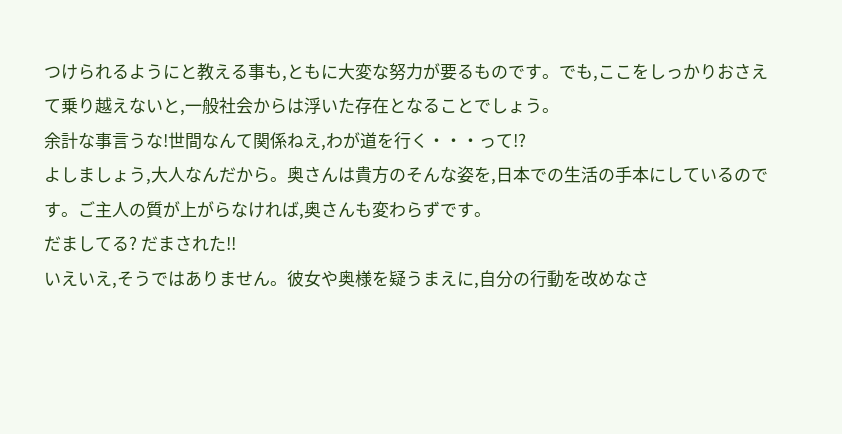つけられるようにと教える事も,ともに大変な努力が要るものです。でも,ここをしっかりおさえて乗り越えないと,一般社会からは浮いた存在となることでしょう。
余計な事言うな!世間なんて関係ねえ,わが道を行く・・・って!?
よしましょう,大人なんだから。奥さんは貴方のそんな姿を,日本での生活の手本にしているのです。ご主人の質が上がらなければ,奥さんも変わらずです。
だましてる? だまされた!!
いえいえ,そうではありません。彼女や奥様を疑うまえに,自分の行動を改めなさ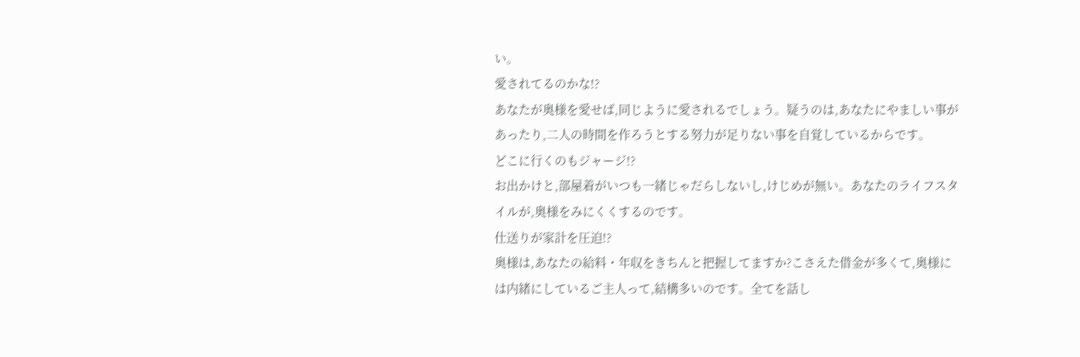い。
愛されてるのかな!?
あなたが奥様を愛せば,同じように愛されるでしょう。疑うのは,あなたにやましい事があったり,二人の時間を作ろうとする努力が足りない事を自覚しているからです。
どこに行くのもジャージ!?
お出かけと,部屋着がいつも一緒じゃだらしないし,けじめが無い。あなたのライフスタイルが,奥様をみにくくするのです。
仕送りが家計を圧迫!?
奥様は,あなたの給料・年収をきちんと把握してますか?こさえた借金が多くて,奥様には内緒にしているご主人って,結構多いのです。全てを話し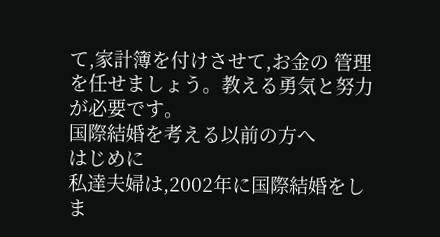て,家計簿を付けさせて,お金の 管理を任せましょう。教える勇気と努力が必要です。
国際結婚を考える以前の方へ
はじめに
私達夫婦は,2002年に国際結婚をしま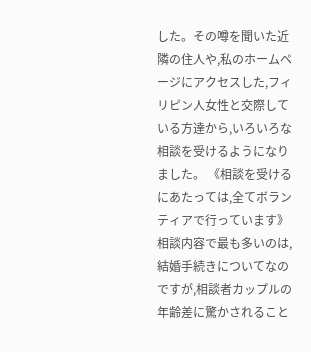した。その噂を聞いた近隣の住人や,私のホームページにアクセスした,フィリピン人女性と交際している方達から,いろいろな相談を受けるようになりました。 《相談を受けるにあたっては,全てボランティアで行っています》 相談内容で最も多いのは,結婚手続きについてなのですが,相談者カップルの年齢差に驚かされること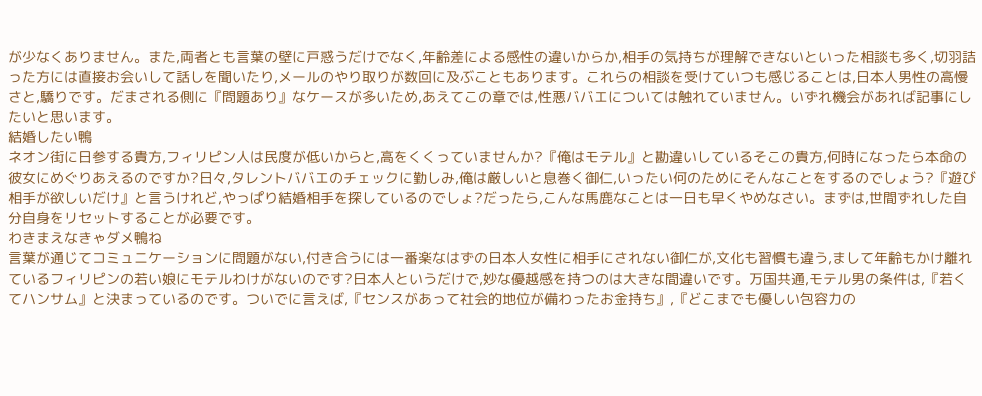が少なくありません。また,両者とも言葉の壁に戸惑うだけでなく,年齢差による感性の違いからか,相手の気持ちが理解できないといった相談も多く,切羽詰った方には直接お会いして話しを聞いたり,メールのやり取りが数回に及ぶこともあります。これらの相談を受けていつも感じることは,日本人男性の高慢さと,驕りです。だまされる側に『問題あり』なケースが多いため,あえてこの章では,性悪ババエについては触れていません。いずれ機会があれば記事にしたいと思います。
結婚したい鴨
ネオン街に日参する貴方,フィリピン人は民度が低いからと,高をくくっていませんか?『俺はモテル』と勘違いしているそこの貴方,何時になったら本命の彼女にめぐりあえるのですか?日々,タレントババエのチェックに勤しみ,俺は厳しいと息巻く御仁,いったい何のためにそんなことをするのでしょう?『遊び相手が欲しいだけ』と言うけれど,やっぱり結婚相手を探しているのでしょ?だったら,こんな馬鹿なことは一日も早くやめなさい。まずは,世間ずれした自分自身をリセットすることが必要です。
わきまえなきゃダメ鴨ね
言葉が通じてコミュニケーションに問題がない,付き合うには一番楽なはずの日本人女性に相手にされない御仁が,文化も習慣も違う,まして年齢もかけ離れているフィリピンの若い娘にモテルわけがないのです?日本人というだけで,妙な優越感を持つのは大きな間違いです。万国共通,モテル男の条件は,『若くてハンサム』と決まっているのです。ついでに言えば,『センスがあって社会的地位が備わったお金持ち』,『どこまでも優しい包容力の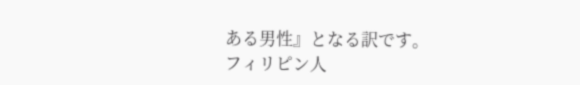ある男性』となる訳です。
フィリピン人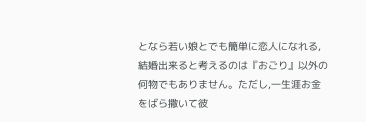となら若い娘とでも簡単に恋人になれる,結婚出来ると考えるのは『おごり』以外の何物でもありません。ただし,一生涯お金をばら撒いて彼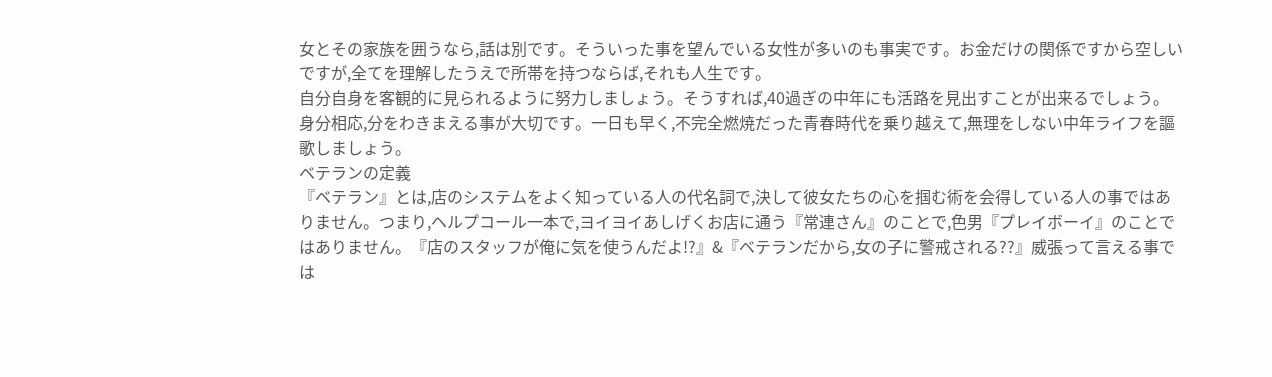女とその家族を囲うなら,話は別です。そういった事を望んでいる女性が多いのも事実です。お金だけの関係ですから空しいですが,全てを理解したうえで所帯を持つならば,それも人生です。
自分自身を客観的に見られるように努力しましょう。そうすれば,40過ぎの中年にも活路を見出すことが出来るでしょう。身分相応,分をわきまえる事が大切です。一日も早く,不完全燃焼だった青春時代を乗り越えて,無理をしない中年ライフを謳歌しましょう。
ベテランの定義
『ベテラン』とは,店のシステムをよく知っている人の代名詞で,決して彼女たちの心を掴む術を会得している人の事ではありません。つまり,ヘルプコール一本で,ヨイヨイあしげくお店に通う『常連さん』のことで,色男『プレイボーイ』のことではありません。『店のスタッフが俺に気を使うんだよ!?』&『ベテランだから,女の子に警戒される??』威張って言える事では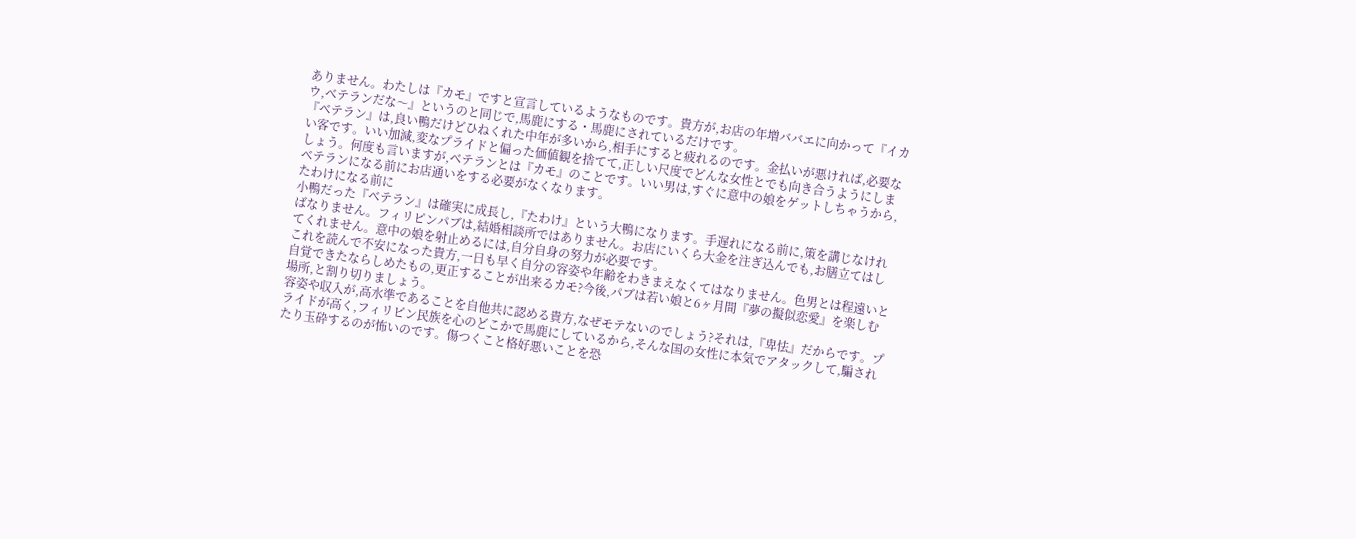ありません。わたしは『カモ』ですと宣言しているようなものです。貴方が,お店の年増ババエに向かって『イカウ,ベテランだな〜』というのと同じで,馬鹿にする・馬鹿にされているだけです。
『ベテラン』は,良い鴨だけどひねくれた中年が多いから,相手にすると疲れるのです。金払いが悪ければ,必要ない客です。いい加減,変なプライドと偏った価値観を捨てて,正しい尺度でどんな女性とでも向き合うようにしましょう。何度も言いますが,ベテランとは『カモ』のことです。いい男は,すぐに意中の娘をゲットしちゃうから,ベテランになる前にお店通いをする必要がなくなります。
たわけになる前に
小鴨だった『ベテラン』は確実に成長し,『たわけ』という大鴨になります。手遅れになる前に,策を講じなければなりません。フィリピンパブは,結婚相談所ではありません。お店にいくら大金を注ぎ込んでも,お膳立てはしてくれません。意中の娘を射止めるには,自分自身の努力が必要です。
これを読んで不安になった貴方,一日も早く自分の容姿や年齢をわきまえなくてはなりません。色男とは程遠いと自覚できたならしめたもの,更正することが出来るカモ?今後,パブは若い娘と6ヶ月間『夢の擬似恋愛』を楽しむ場所,と割り切りましょう。
容姿や収入が,高水準であることを自他共に認める貴方,なぜモテないのでしょう?それは,『卑怯』だからです。プライドが高く,フィリピン民族を心のどこかで馬鹿にしているから,そんな国の女性に本気でアタックして,騙されたり玉砕するのが怖いのです。傷つくこと格好悪いことを恐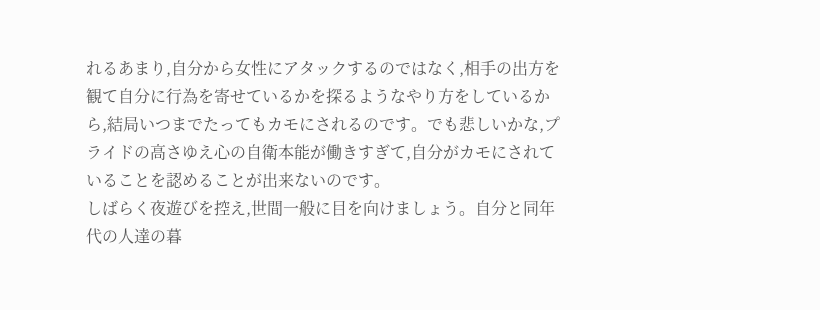れるあまり,自分から女性にアタックするのではなく,相手の出方を観て自分に行為を寄せているかを探るようなやり方をしているから,結局いつまでたってもカモにされるのです。でも悲しいかな,プライドの高さゆえ心の自衛本能が働きすぎて,自分がカモにされていることを認めることが出来ないのです。
しばらく夜遊びを控え,世間一般に目を向けましょう。自分と同年代の人達の暮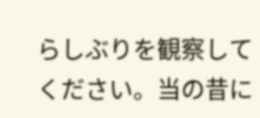らしぶりを観察してください。当の昔に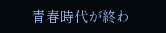青春時代が終わ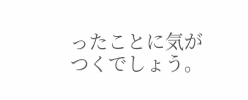ったことに気がつくでしょう。